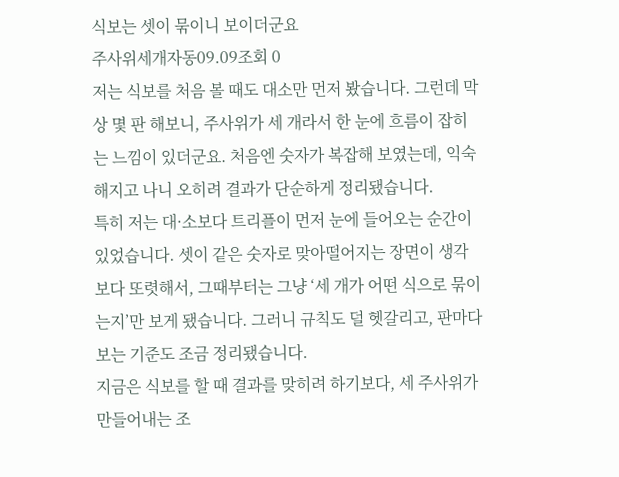식보는 셋이 묶이니 보이더군요
주사위세개자동09.09조회 0
저는 식보를 처음 볼 때도 대소만 먼저 봤습니다. 그런데 막상 몇 판 해보니, 주사위가 세 개라서 한 눈에 흐름이 잡히는 느낌이 있더군요. 처음엔 숫자가 복잡해 보였는데, 익숙해지고 나니 오히려 결과가 단순하게 정리됐습니다.
특히 저는 대·소보다 트리플이 먼저 눈에 들어오는 순간이 있었습니다. 셋이 같은 숫자로 맞아떨어지는 장면이 생각보다 또렷해서, 그때부터는 그냥 ‘세 개가 어떤 식으로 묶이는지’만 보게 됐습니다. 그러니 규칙도 덜 헷갈리고, 판마다 보는 기준도 조금 정리됐습니다.
지금은 식보를 할 때 결과를 맞히려 하기보다, 세 주사위가 만들어내는 조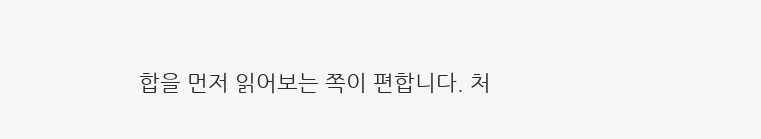합을 먼저 읽어보는 쪽이 편합니다. 처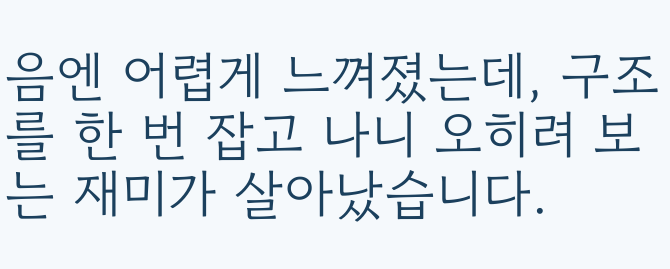음엔 어렵게 느껴졌는데, 구조를 한 번 잡고 나니 오히려 보는 재미가 살아났습니다.